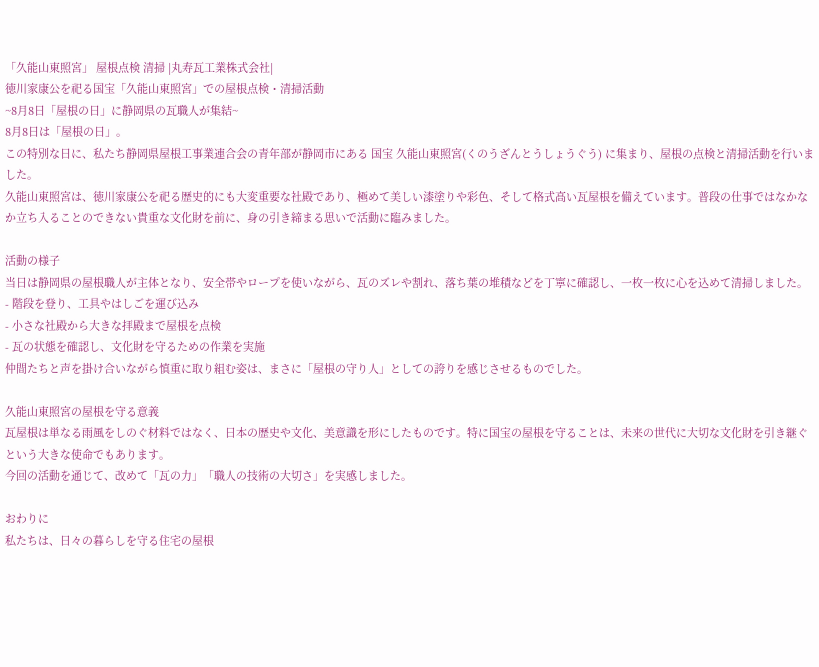「久能山東照宮」 屋根点検 清掃 |丸寿瓦工業株式会社|
徳川家康公を祀る国宝「久能山東照宮」での屋根点検・清掃活動
~8月8日「屋根の日」に静岡県の瓦職人が集結~
8月8日は「屋根の日」。
この特別な日に、私たち静岡県屋根工事業連合会の青年部が静岡市にある 国宝 久能山東照宮(くのうざんとうしょうぐう) に集まり、屋根の点検と清掃活動を行いました。
久能山東照宮は、徳川家康公を祀る歴史的にも大変重要な社殿であり、極めて美しい漆塗りや彩色、そして格式高い瓦屋根を備えています。普段の仕事ではなかなか立ち入ることのできない貴重な文化財を前に、身の引き締まる思いで活動に臨みました。

活動の様子
当日は静岡県の屋根職人が主体となり、安全帯やロープを使いながら、瓦のズレや割れ、落ち葉の堆積などを丁寧に確認し、一枚一枚に心を込めて清掃しました。
- 階段を登り、工具やはしごを運び込み
- 小さな社殿から大きな拝殿まで屋根を点検
- 瓦の状態を確認し、文化財を守るための作業を実施
仲間たちと声を掛け合いながら慎重に取り組む姿は、まさに「屋根の守り人」としての誇りを感じさせるものでした。

久能山東照宮の屋根を守る意義
瓦屋根は単なる雨風をしのぐ材料ではなく、日本の歴史や文化、美意識を形にしたものです。特に国宝の屋根を守ることは、未来の世代に大切な文化財を引き継ぐという大きな使命でもあります。
今回の活動を通じて、改めて「瓦の力」「職人の技術の大切さ」を実感しました。

おわりに
私たちは、日々の暮らしを守る住宅の屋根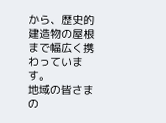から、歴史的建造物の屋根まで幅広く携わっています。
地域の皆さまの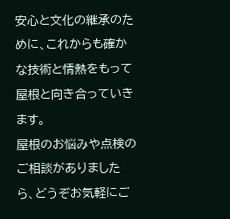安心と文化の継承のために、これからも確かな技術と情熱をもって屋根と向き合っていきます。
屋根のお悩みや点検のご相談がありましたら、どうぞお気軽にご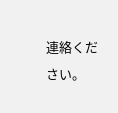連絡ください。